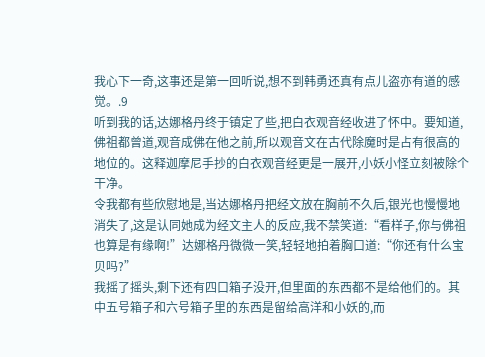我心下一奇,这事还是第一回听说,想不到韩勇还真有点儿盗亦有道的感觉。.9
听到我的话,达娜格丹终于镇定了些,把白衣观音经收进了怀中。要知道,佛祖都曾道,观音成佛在他之前,所以观音文在古代除魔时是占有很高的地位的。这释迦摩尼手抄的白衣观音经更是一展开,小妖小怪立刻被除个干净。
令我都有些欣慰地是,当达娜格丹把经文放在胸前不久后,银光也慢慢地消失了,这是认同她成为经文主人的反应,我不禁笑道:“看样子,你与佛祖也算是有缘啊!”达娜格丹微微一笑,轻轻地拍着胸口道:“你还有什么宝贝吗?”
我摇了摇头,剩下还有四口箱子没开,但里面的东西都不是给他们的。其中五号箱子和六号箱子里的东西是留给高洋和小妖的,而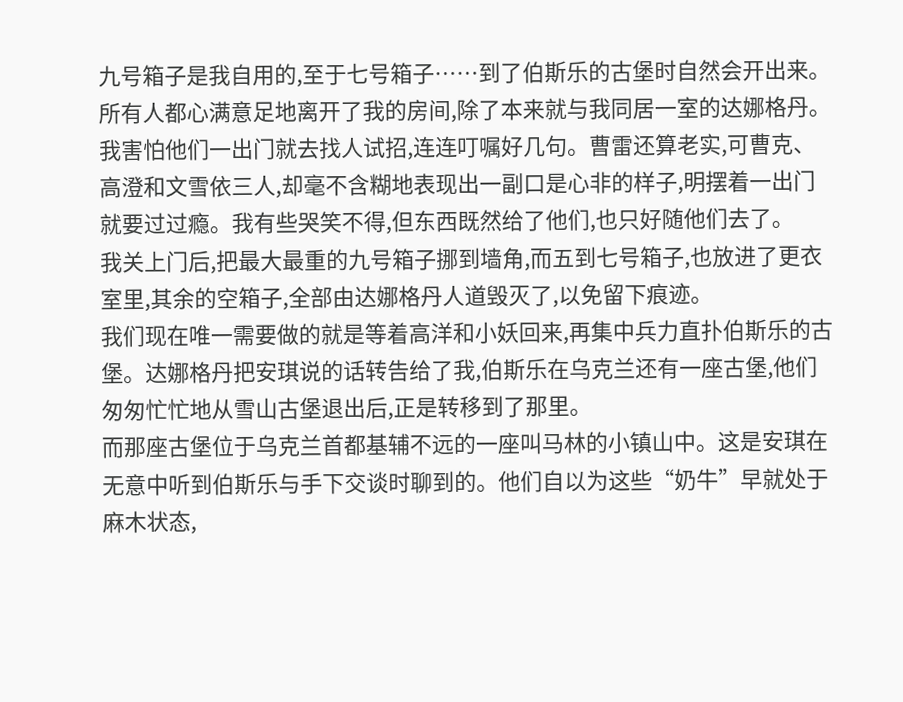九号箱子是我自用的,至于七号箱子……到了伯斯乐的古堡时自然会开出来。
所有人都心满意足地离开了我的房间,除了本来就与我同居一室的达娜格丹。我害怕他们一出门就去找人试招,连连叮嘱好几句。曹雷还算老实,可曹克、高澄和文雪依三人,却毫不含糊地表现出一副口是心非的样子,明摆着一出门就要过过瘾。我有些哭笑不得,但东西既然给了他们,也只好随他们去了。
我关上门后,把最大最重的九号箱子挪到墙角,而五到七号箱子,也放进了更衣室里,其余的空箱子,全部由达娜格丹人道毁灭了,以免留下痕迹。
我们现在唯一需要做的就是等着高洋和小妖回来,再集中兵力直扑伯斯乐的古堡。达娜格丹把安琪说的话转告给了我,伯斯乐在乌克兰还有一座古堡,他们匆匆忙忙地从雪山古堡退出后,正是转移到了那里。
而那座古堡位于乌克兰首都基辅不远的一座叫马林的小镇山中。这是安琪在无意中听到伯斯乐与手下交谈时聊到的。他们自以为这些“奶牛”早就处于麻木状态,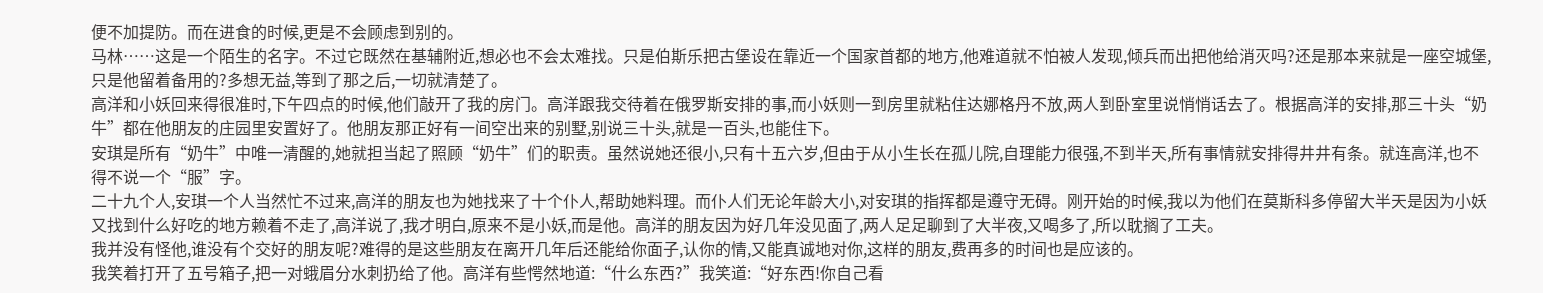便不加提防。而在进食的时候,更是不会顾虑到别的。
马林……这是一个陌生的名字。不过它既然在基辅附近,想必也不会太难找。只是伯斯乐把古堡设在靠近一个国家首都的地方,他难道就不怕被人发现,倾兵而出把他给消灭吗?还是那本来就是一座空城堡,只是他留着备用的?多想无益,等到了那之后,一切就清楚了。
高洋和小妖回来得很准时,下午四点的时候,他们敲开了我的房门。高洋跟我交待着在俄罗斯安排的事,而小妖则一到房里就粘住达娜格丹不放,两人到卧室里说悄悄话去了。根据高洋的安排,那三十头“奶牛”都在他朋友的庄园里安置好了。他朋友那正好有一间空出来的别墅,别说三十头,就是一百头,也能住下。
安琪是所有“奶牛”中唯一清醒的,她就担当起了照顾“奶牛”们的职责。虽然说她还很小,只有十五六岁,但由于从小生长在孤儿院,自理能力很强,不到半天,所有事情就安排得井井有条。就连高洋,也不得不说一个“服”字。
二十九个人,安琪一个人当然忙不过来,高洋的朋友也为她找来了十个仆人,帮助她料理。而仆人们无论年龄大小,对安琪的指挥都是遵守无碍。刚开始的时候,我以为他们在莫斯科多停留大半天是因为小妖又找到什么好吃的地方赖着不走了,高洋说了,我才明白,原来不是小妖,而是他。高洋的朋友因为好几年没见面了,两人足足聊到了大半夜,又喝多了,所以耽搁了工夫。
我并没有怪他,谁没有个交好的朋友呢?难得的是这些朋友在离开几年后还能给你面子,认你的情,又能真诚地对你,这样的朋友,费再多的时间也是应该的。
我笑着打开了五号箱子,把一对蛾眉分水刺扔给了他。高洋有些愕然地道:“什么东西?”我笑道:“好东西!你自己看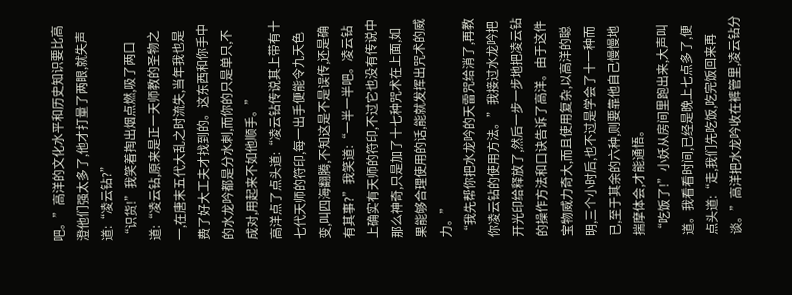吧。”高洋的文化水平和历史知识要比高澄他们强太多了,他才打量了两眼,就失声道:“凌云钻?”
“识货!”我笑着掏出烟点燃,吸了两口道:“凌云钻,原来是正一天师教的圣物之一,在唐末五代大乱之时流失,当年我也是费了好大工夫才找到的。这东西和你手中的水龙吟都是分水刺,而你的只是单只,不成对,用起来不如他顺手。”
高洋点了点头道:“凌云钻传说其上带有十七代天师的符印,每一出手便能令九天色变,叫四海翻腾,不知这是不是误传,还是确有其事?”我笑道:“一半一半吧。凌云钻上确实有天师的符印,不过它也没有传说中那么神奇,只是加了十七种咒术在上面,如果能够合理使用的话,能就发挥出咒术的威力。”
“我先帮你把水龙吟的天雷咒给消了,再教你凌云钻的使用方法。”我接过水龙吟把开光印给释放了,然后一步一步地把凌云钻的操作方法和口诀告诉了高洋。由于这件宝物威力奇大,而且使用复杂,以高洋的聪明,三个小时后,也不过是学会了十一种而已,至于其余的六种,则要靠他自己慢慢地揣摩体会,才能通悟。
“吃饭了!”小妖从房间里跑出来,大声叫道。我看看时间,已经是晚上七点多了,便点头道:“走,我们先吃饭,吃完饭回来再谈。”高洋把水龙吟收在裤管里,凌云钻分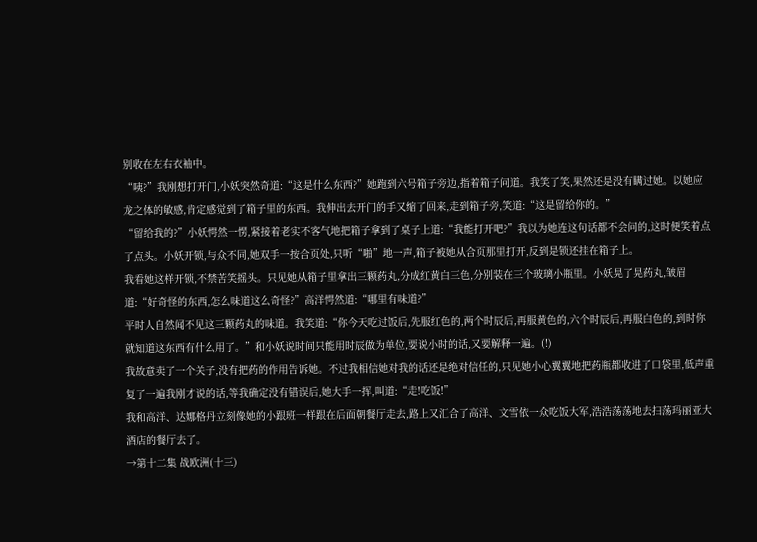别收在左右衣袖中。
“咦?”我刚想打开门,小妖突然奇道:“这是什么东西?”她跑到六号箱子旁边,指着箱子问道。我笑了笑,果然还是没有瞒过她。以她应龙之体的敏感,肯定感觉到了箱子里的东西。我伸出去开门的手又缩了回来,走到箱子旁,笑道:“这是留给你的。”
“留给我的?”小妖愕然一愣,紧接着老实不客气地把箱子拿到了桌子上道:“我能打开吧?”我以为她连这句话都不会问的,这时便笑着点了点头。小妖开锁,与众不同,她双手一按合页处,只听“啪”地一声,箱子被她从合页那里打开,反到是锁还挂在箱子上。
我看她这样开锁,不禁苦笑摇头。只见她从箱子里拿出三颗药丸,分成红黄白三色,分别装在三个玻璃小瓶里。小妖晃了晃药丸,皱眉道:“好奇怪的东西,怎么味道这么奇怪?”高洋愕然道:“哪里有味道?”
平时人自然闻不见这三颗药丸的味道。我笑道:“你今天吃过饭后,先服红色的,两个时辰后,再服黄色的,六个时辰后,再服白色的,到时你就知道这东西有什么用了。”和小妖说时间只能用时辰做为单位,要说小时的话,又要解释一遍。(!)
我故意卖了一个关子,没有把药的作用告诉她。不过我相信她对我的话还是绝对信任的,只见她小心翼翼地把药瓶都收进了口袋里,低声重复了一遍我刚才说的话,等我确定没有错误后,她大手一挥,叫道:“走!吃饭!”
我和高洋、达娜格丹立刻像她的小跟班一样跟在后面朝餐厅走去,路上又汇合了高洋、文雪依一众吃饭大军,浩浩荡荡地去扫荡玛丽亚大酒店的餐厅去了。
→第十二集 战欧洲(十三)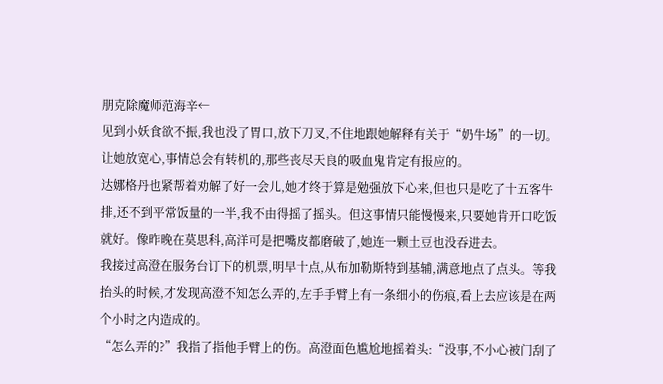朋克除魔师范海辛←
见到小妖食欲不振,我也没了胃口,放下刀叉,不住地跟她解释有关于“奶牛场”的一切。让她放宽心,事情总会有转机的,那些丧尽天良的吸血鬼肯定有报应的。
达娜格丹也紧帮着劝解了好一会儿,她才终于算是勉强放下心来,但也只是吃了十五客牛排,还不到平常饭量的一半,我不由得摇了摇头。但这事情只能慢慢来,只要她肯开口吃饭就好。像昨晚在莫思科,高洋可是把嘴皮都磨破了,她连一颗土豆也没吞进去。
我接过高澄在服务台订下的机票,明早十点,从布加勒斯特到基辅,满意地点了点头。等我抬头的时候,才发现高澄不知怎么弄的,左手手臂上有一条细小的伤痕,看上去应该是在两个小时之内造成的。
“怎么弄的?”我指了指他手臂上的伤。高澄面色尴尬地摇着头:“没事,不小心被门刮了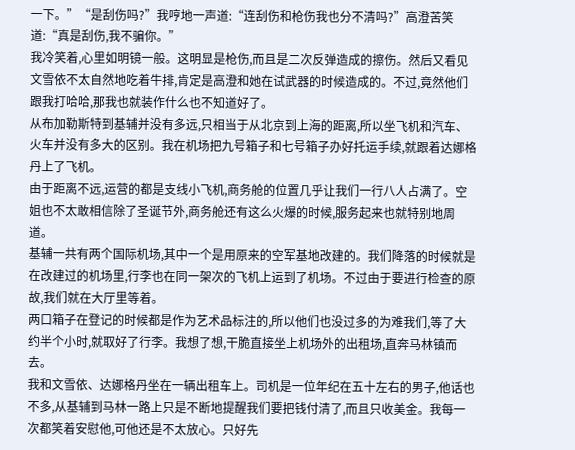一下。”“是刮伤吗?”我哼地一声道:“连刮伤和枪伤我也分不清吗?”高澄苦笑道:“真是刮伤,我不骗你。”
我冷笑着,心里如明镜一般。这明显是枪伤,而且是二次反弹造成的擦伤。然后又看见文雪依不太自然地吃着牛排,肯定是高澄和她在试武器的时候造成的。不过,竟然他们跟我打哈哈,那我也就装作什么也不知道好了。
从布加勒斯特到基辅并没有多远,只相当于从北京到上海的距离,所以坐飞机和汽车、火车并没有多大的区别。我在机场把九号箱子和七号箱子办好托运手续,就跟着达娜格丹上了飞机。
由于距离不远,运营的都是支线小飞机,商务舱的位置几乎让我们一行八人占满了。空姐也不太敢相信除了圣诞节外,商务舱还有这么火爆的时候,服务起来也就特别地周道。
基辅一共有两个国际机场,其中一个是用原来的空军基地改建的。我们降落的时候就是在改建过的机场里,行李也在同一架次的飞机上运到了机场。不过由于要进行检查的原故,我们就在大厅里等着。
两口箱子在登记的时候都是作为艺术品标注的,所以他们也没过多的为难我们,等了大约半个小时,就取好了行李。我想了想,干脆直接坐上机场外的出租场,直奔马林镇而去。
我和文雪依、达娜格丹坐在一辆出租车上。司机是一位年纪在五十左右的男子,他话也不多,从基辅到马林一路上只是不断地提醒我们要把钱付清了,而且只收美金。我每一次都笑着安慰他,可他还是不太放心。只好先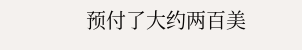预付了大约两百美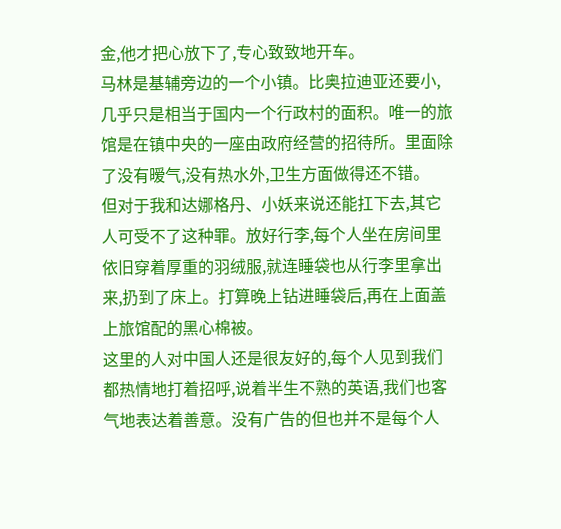金,他才把心放下了,专心致致地开车。
马林是基辅旁边的一个小镇。比奥拉迪亚还要小,几乎只是相当于国内一个行政村的面积。唯一的旅馆是在镇中央的一座由政府经营的招待所。里面除了没有暧气,没有热水外,卫生方面做得还不错。
但对于我和达娜格丹、小妖来说还能扛下去,其它人可受不了这种罪。放好行李,每个人坐在房间里依旧穿着厚重的羽绒服,就连睡袋也从行李里拿出来,扔到了床上。打算晚上钻进睡袋后,再在上面盖上旅馆配的黑心棉被。
这里的人对中国人还是很友好的,每个人见到我们都热情地打着招呼,说着半生不熟的英语,我们也客气地表达着善意。没有广告的但也并不是每个人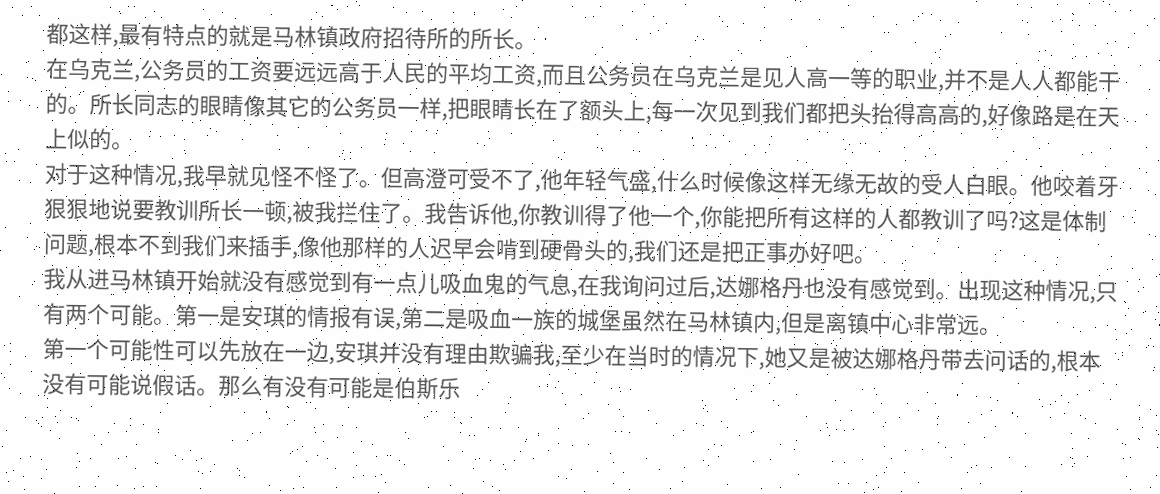都这样,最有特点的就是马林镇政府招待所的所长。
在乌克兰,公务员的工资要远远高于人民的平均工资,而且公务员在乌克兰是见人高一等的职业,并不是人人都能干的。所长同志的眼睛像其它的公务员一样,把眼睛长在了额头上,每一次见到我们都把头抬得高高的,好像路是在天上似的。
对于这种情况,我早就见怪不怪了。但高澄可受不了,他年轻气盛,什么时候像这样无缘无故的受人白眼。他咬着牙狠狠地说要教训所长一顿,被我拦住了。我告诉他,你教训得了他一个,你能把所有这样的人都教训了吗?这是体制问题,根本不到我们来插手,像他那样的人迟早会啃到硬骨头的,我们还是把正事办好吧。
我从进马林镇开始就没有感觉到有一点儿吸血鬼的气息,在我询问过后,达娜格丹也没有感觉到。出现这种情况,只有两个可能。第一是安琪的情报有误,第二是吸血一族的城堡虽然在马林镇内,但是离镇中心非常远。
第一个可能性可以先放在一边,安琪并没有理由欺骗我,至少在当时的情况下,她又是被达娜格丹带去问话的,根本没有可能说假话。那么有没有可能是伯斯乐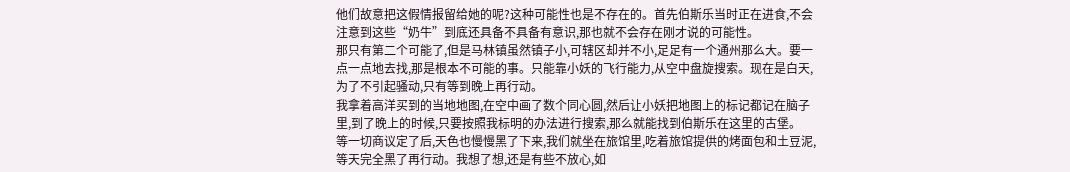他们故意把这假情报留给她的呢?这种可能性也是不存在的。首先伯斯乐当时正在进食,不会注意到这些“奶牛”到底还具备不具备有意识,那也就不会存在刚才说的可能性。
那只有第二个可能了,但是马林镇虽然镇子小,可辖区却并不小,足足有一个通州那么大。要一点一点地去找,那是根本不可能的事。只能靠小妖的飞行能力,从空中盘旋搜索。现在是白天,为了不引起骚动,只有等到晚上再行动。
我拿着高洋买到的当地地图,在空中画了数个同心圆,然后让小妖把地图上的标记都记在脑子里,到了晚上的时候,只要按照我标明的办法进行搜索,那么就能找到伯斯乐在这里的古堡。
等一切商议定了后,天色也慢慢黑了下来,我们就坐在旅馆里,吃着旅馆提供的烤面包和土豆泥,等天完全黑了再行动。我想了想,还是有些不放心,如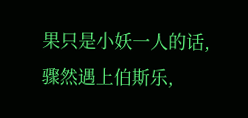果只是小妖一人的话,骤然遇上伯斯乐,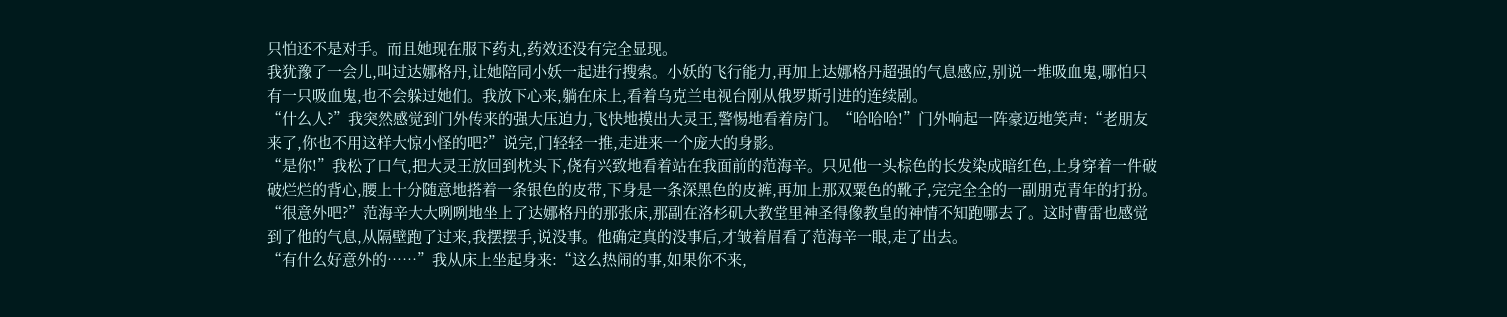只怕还不是对手。而且她现在服下药丸,药效还没有完全显现。
我犹豫了一会儿,叫过达娜格丹,让她陪同小妖一起进行搜索。小妖的飞行能力,再加上达娜格丹超强的气息感应,别说一堆吸血鬼,哪怕只有一只吸血鬼,也不会躲过她们。我放下心来,躺在床上,看着乌克兰电视台刚从俄罗斯引进的连续剧。
“什么人?”我突然感觉到门外传来的强大压迫力,飞快地摸出大灵王,警惕地看着房门。“哈哈哈!”门外响起一阵豪迈地笑声:“老朋友来了,你也不用这样大惊小怪的吧?”说完,门轻轻一推,走进来一个庞大的身影。
“是你!”我松了口气,把大灵王放回到枕头下,侥有兴致地看着站在我面前的范海辛。只见他一头棕色的长发染成暗红色,上身穿着一件破破烂烂的背心,腰上十分随意地搭着一条银色的皮带,下身是一条深黑色的皮裤,再加上那双粟色的靴子,完完全全的一副朋克青年的打扮。
“很意外吧?”范海辛大大咧咧地坐上了达娜格丹的那张床,那副在洛杉矶大教堂里神圣得像教皇的神情不知跑哪去了。这时曹雷也感觉到了他的气息,从隔壁跑了过来,我摆摆手,说没事。他确定真的没事后,才皱着眉看了范海辛一眼,走了出去。
“有什么好意外的……”我从床上坐起身来:“这么热闹的事,如果你不来,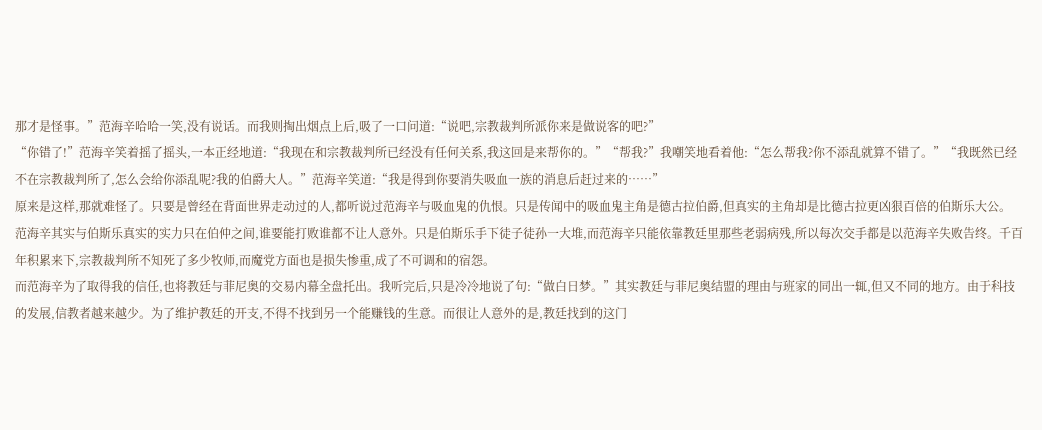那才是怪事。”范海辛哈哈一笑,没有说话。而我则掏出烟点上后,吸了一口问道:“说吧,宗教裁判所派你来是做说客的吧?”
“你错了!”范海辛笑着摇了摇头,一本正经地道:“我现在和宗教裁判所已经没有任何关系,我这回是来帮你的。”“帮我?”我嘲笑地看着他:“怎么帮我?你不添乱就算不错了。”“我既然已经不在宗教裁判所了,怎么会给你添乱呢?我的伯爵大人。”范海辛笑道:“我是得到你要消失吸血一族的消息后赶过来的……”
原来是这样,那就难怪了。只要是曾经在背面世界走动过的人,都听说过范海辛与吸血鬼的仇恨。只是传闻中的吸血鬼主角是德古拉伯爵,但真实的主角却是比德古拉更凶狠百倍的伯斯乐大公。
范海辛其实与伯斯乐真实的实力只在伯仲之间,谁要能打败谁都不让人意外。只是伯斯乐手下徒子徒孙一大堆,而范海辛只能依靠教廷里那些老弱病残,所以每次交手都是以范海辛失败告终。千百年积累来下,宗教裁判所不知死了多少牧师,而魔党方面也是损失惨重,成了不可调和的宿怨。
而范海辛为了取得我的信任,也将教廷与菲尼奥的交易内幕全盘托出。我听完后,只是冷冷地说了句:“做白日梦。”其实教廷与菲尼奥结盟的理由与班家的同出一辄,但又不同的地方。由于科技的发展,信教者越来越少。为了维护教廷的开支,不得不找到另一个能赚钱的生意。而很让人意外的是,教廷找到的这门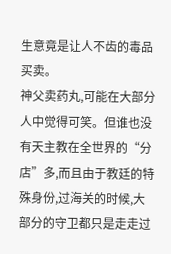生意竟是让人不齿的毒品买卖。
神父卖药丸,可能在大部分人中觉得可笑。但谁也没有天主教在全世界的“分店”多,而且由于教廷的特殊身份,过海关的时候,大部分的守卫都只是走走过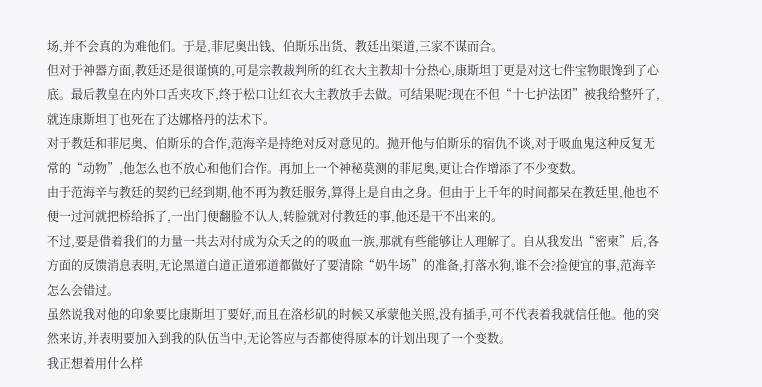场,并不会真的为难他们。于是,菲尼奥出钱、伯斯乐出货、教廷出渠道,三家不谋而合。
但对于神器方面,教廷还是很谨慎的,可是宗教裁判所的红衣大主教却十分热心,康斯坦丁更是对这七件宝物眼馋到了心底。最后教皇在内外口舌夹攻下,终于松口让红衣大主教放手去做。可结果呢?现在不但“十七护法团”被我给整歼了,就连康斯坦丁也死在了达娜格丹的法术下。
对于教廷和菲尼奥、伯斯乐的合作,范海辛是持绝对反对意见的。抛开他与伯斯乐的宿仇不谈,对于吸血鬼这种反复无常的“动物”,他怎么也不放心和他们合作。再加上一个神秘莫测的菲尼奥,更让合作增添了不少变数。
由于范海辛与教廷的契约已经到期,他不再为教廷服务,算得上是自由之身。但由于上千年的时间都呆在教廷里,他也不便一过河就把桥给拆了,一出门便翻脸不认人,转脸就对付教廷的事,他还是干不出来的。
不过,要是借着我们的力量一共去对付成为众夭之的的吸血一族,那就有些能够让人理解了。自从我发出“密柬”后,各方面的反馈消息表明,无论黑道白道正道邪道都做好了要清除“奶牛场”的准备,打落水狗,谁不会?捡便宜的事,范海辛怎么会错过。
虽然说我对他的印象要比康斯坦丁要好,而且在洛杉矶的时候又承蒙他关照,没有插手,可不代表着我就信任他。他的突然来访,并表明要加入到我的队伍当中,无论答应与否都使得原本的计划出现了一个变数。
我正想着用什么样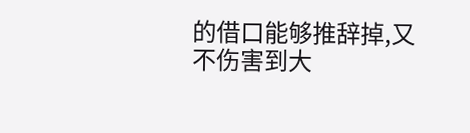的借口能够推辞掉,又不伤害到大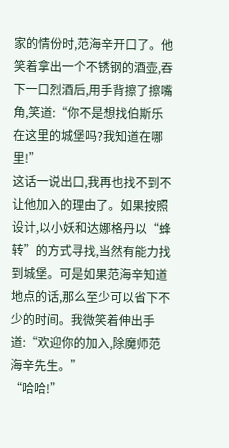家的情份时,范海辛开口了。他笑着拿出一个不锈钢的酒壶,吞下一口烈酒后,用手背擦了擦嘴角,笑道:“你不是想找伯斯乐在这里的城堡吗?我知道在哪里!”
这话一说出口,我再也找不到不让他加入的理由了。如果按照设计,以小妖和达娜格丹以“蜂转”的方式寻找,当然有能力找到城堡。可是如果范海辛知道地点的话,那么至少可以省下不少的时间。我微笑着伸出手道:“欢迎你的加入,除魔师范海辛先生。”
“哈哈!”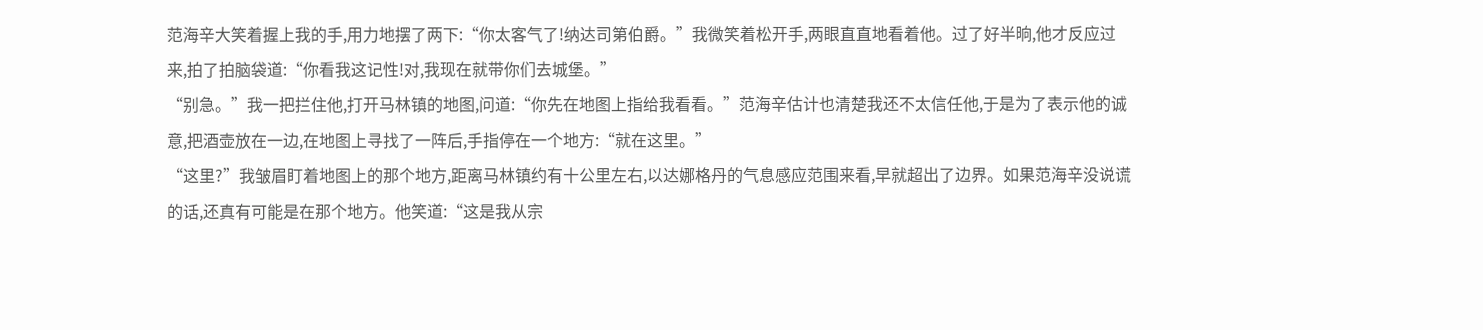范海辛大笑着握上我的手,用力地摆了两下:“你太客气了!纳达司第伯爵。”我微笑着松开手,两眼直直地看着他。过了好半晌,他才反应过来,拍了拍脑袋道:“你看我这记性!对,我现在就带你们去城堡。”
“别急。”我一把拦住他,打开马林镇的地图,问道:“你先在地图上指给我看看。”范海辛估计也清楚我还不太信任他,于是为了表示他的诚意,把酒壶放在一边,在地图上寻找了一阵后,手指停在一个地方:“就在这里。”
“这里?”我皱眉盯着地图上的那个地方,距离马林镇约有十公里左右,以达娜格丹的气息感应范围来看,早就超出了边界。如果范海辛没说谎的话,还真有可能是在那个地方。他笑道:“这是我从宗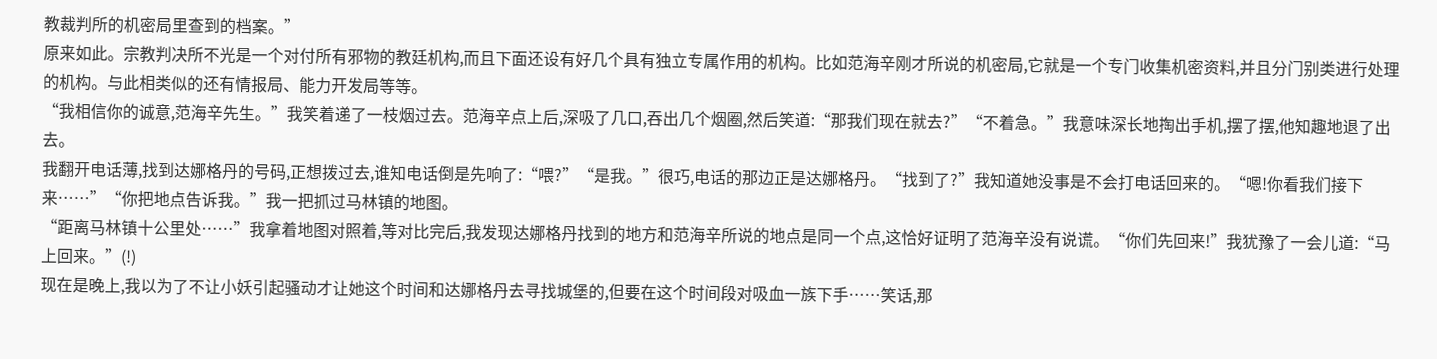教裁判所的机密局里查到的档案。”
原来如此。宗教判决所不光是一个对付所有邪物的教廷机构,而且下面还设有好几个具有独立专属作用的机构。比如范海辛刚才所说的机密局,它就是一个专门收集机密资料,并且分门别类进行处理的机构。与此相类似的还有情报局、能力开发局等等。
“我相信你的诚意,范海辛先生。”我笑着递了一枝烟过去。范海辛点上后,深吸了几口,吞出几个烟圈,然后笑道:“那我们现在就去?”“不着急。”我意味深长地掏出手机,摆了摆,他知趣地退了出去。
我翻开电话薄,找到达娜格丹的号码,正想拨过去,谁知电话倒是先响了:“喂?”“是我。”很巧,电话的那边正是达娜格丹。“找到了?”我知道她没事是不会打电话回来的。“嗯!你看我们接下来……”“你把地点告诉我。”我一把抓过马林镇的地图。
“距离马林镇十公里处……”我拿着地图对照着,等对比完后,我发现达娜格丹找到的地方和范海辛所说的地点是同一个点,这恰好证明了范海辛没有说谎。“你们先回来!”我犹豫了一会儿道:“马上回来。”(!)
现在是晚上,我以为了不让小妖引起骚动才让她这个时间和达娜格丹去寻找城堡的,但要在这个时间段对吸血一族下手……笑话,那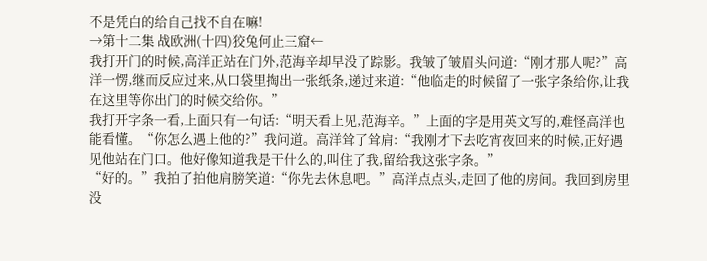不是凭白的给自己找不自在嘛!
→第十二集 战欧洲(十四)狡兔何止三窟←
我打开门的时候,高洋正站在门外,范海辛却早没了踪影。我皱了皱眉头问道:“刚才那人呢?”高洋一愣,继而反应过来,从口袋里掏出一张纸条,递过来道:“他临走的时候留了一张字条给你,让我在这里等你出门的时候交给你。”
我打开字条一看,上面只有一句话:“明天看上见,范海辛。”上面的字是用英文写的,难怪高洋也能看懂。“你怎么遇上他的?”我问道。高洋耸了耸肩:“我刚才下去吃宵夜回来的时候,正好遇见他站在门口。他好像知道我是干什么的,叫住了我,留给我这张字条。”
“好的。”我拍了拍他肩膀笑道:“你先去休息吧。”高洋点点头,走回了他的房间。我回到房里没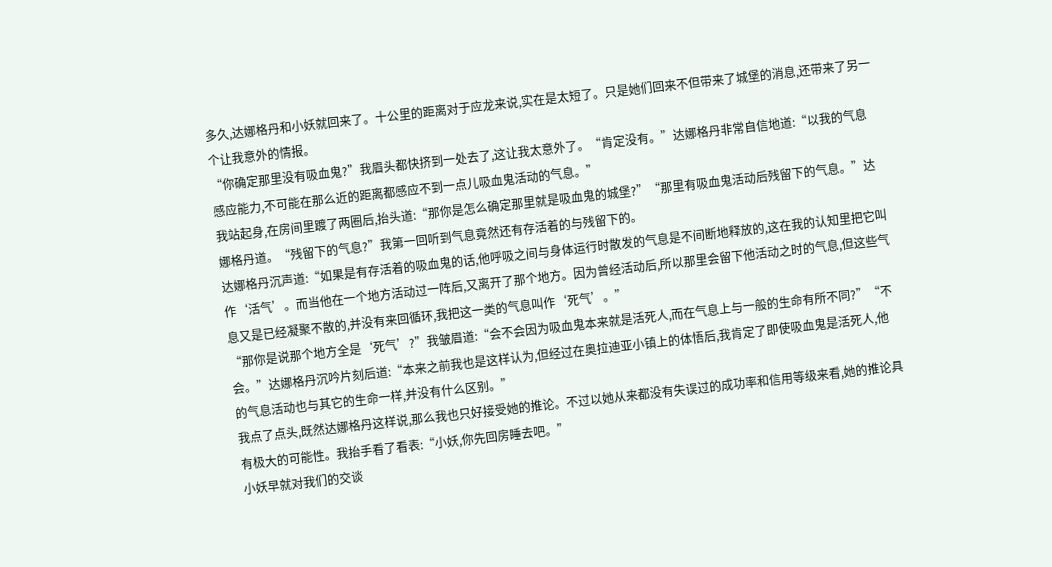多久,达娜格丹和小妖就回来了。十公里的距离对于应龙来说,实在是太短了。只是她们回来不但带来了城堡的消息,还带来了另一个让我意外的情报。
“你确定那里没有吸血鬼?”我眉头都快挤到一处去了,这让我太意外了。“肯定没有。”达娜格丹非常自信地道:“以我的气息感应能力,不可能在那么近的距离都感应不到一点儿吸血鬼活动的气息。”
我站起身,在房间里踱了两圈后,抬头道:“那你是怎么确定那里就是吸血鬼的城堡?”“那里有吸血鬼活动后残留下的气息。”达娜格丹道。“残留下的气息?”我第一回听到气息竟然还有存活着的与残留下的。
达娜格丹沉声道:“如果是有存活着的吸血鬼的话,他呼吸之间与身体运行时散发的气息是不间断地释放的,这在我的认知里把它叫作‘活气’。而当他在一个地方活动过一阵后,又离开了那个地方。因为曾经活动后,所以那里会留下他活动之时的气息,但这些气息又是已经凝聚不散的,并没有来回循环,我把这一类的气息叫作‘死气’。”
“那你是说那个地方全是‘死气’?”我皱眉道:“会不会因为吸血鬼本来就是活死人,而在气息上与一般的生命有所不同?”“不会。”达娜格丹沉吟片刻后道:“本来之前我也是这样认为,但经过在奥拉迪亚小镇上的体悟后,我肯定了即使吸血鬼是活死人,他的气息活动也与其它的生命一样,并没有什么区别。”
我点了点头,既然达娜格丹这样说,那么我也只好接受她的推论。不过以她从来都没有失误过的成功率和信用等级来看,她的推论具有极大的可能性。我抬手看了看表:“小妖,你先回房睡去吧。”
小妖早就对我们的交谈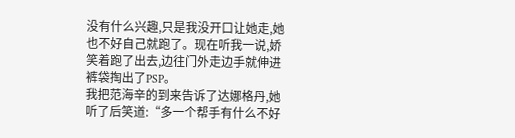没有什么兴趣,只是我没开口让她走,她也不好自己就跑了。现在听我一说,娇笑着跑了出去,边往门外走边手就伸进裤袋掏出了PSP。
我把范海辛的到来告诉了达娜格丹,她听了后笑道:“多一个帮手有什么不好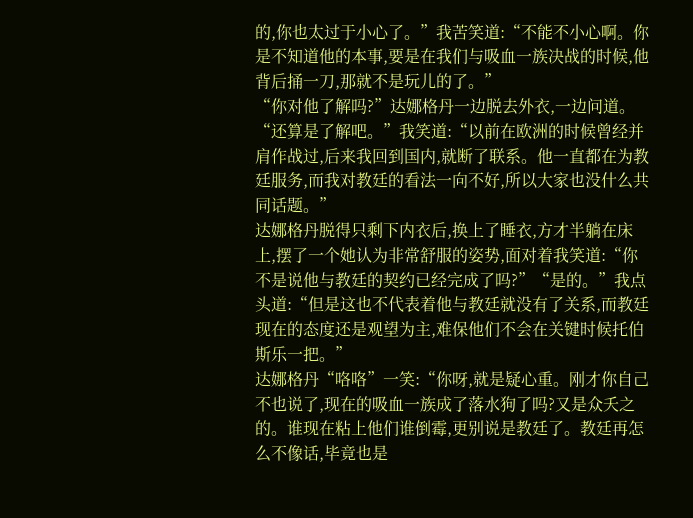的,你也太过于小心了。”我苦笑道:“不能不小心啊。你是不知道他的本事,要是在我们与吸血一族决战的时候,他背后捅一刀,那就不是玩儿的了。”
“你对他了解吗?”达娜格丹一边脱去外衣,一边问道。“还算是了解吧。”我笑道:“以前在欧洲的时候曾经并肩作战过,后来我回到国内,就断了联系。他一直都在为教廷服务,而我对教廷的看法一向不好,所以大家也没什么共同话题。”
达娜格丹脱得只剩下内衣后,换上了睡衣,方才半躺在床上,摆了一个她认为非常舒服的姿势,面对着我笑道:“你不是说他与教廷的契约已经完成了吗?”“是的。”我点头道:“但是这也不代表着他与教廷就没有了关系,而教廷现在的态度还是观望为主,难保他们不会在关键时候托伯斯乐一把。”
达娜格丹“咯咯”一笑:“你呀,就是疑心重。刚才你自己不也说了,现在的吸血一族成了落水狗了吗?又是众夭之的。谁现在粘上他们谁倒霉,更别说是教廷了。教廷再怎么不像话,毕竟也是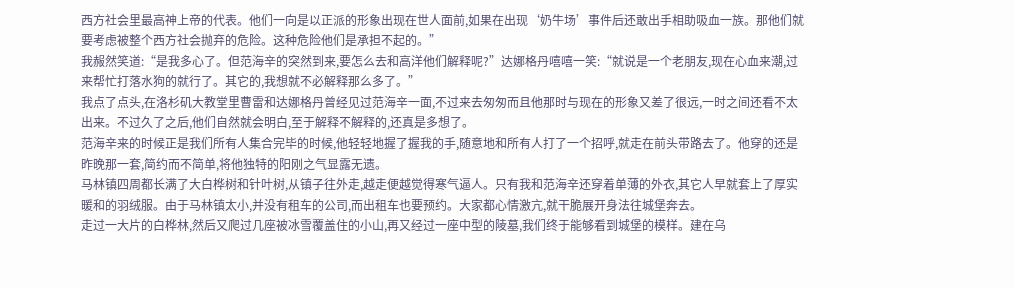西方社会里最高神上帝的代表。他们一向是以正派的形象出现在世人面前,如果在出现‘奶牛场’事件后还敢出手相助吸血一族。那他们就要考虑被整个西方社会抛弃的危险。这种危险他们是承担不起的。”
我赧然笑道:“是我多心了。但范海辛的突然到来,要怎么去和高洋他们解释呢?”达娜格丹嘻嘻一笑:“就说是一个老朋友,现在心血来潮,过来帮忙打落水狗的就行了。其它的,我想就不必解释那么多了。”
我点了点头,在洛杉矶大教堂里曹雷和达娜格丹曾经见过范海辛一面,不过来去匆匆而且他那时与现在的形象又差了很远,一时之间还看不太出来。不过久了之后,他们自然就会明白,至于解释不解释的,还真是多想了。
范海辛来的时候正是我们所有人集合完毕的时候,他轻轻地握了握我的手,随意地和所有人打了一个招呼,就走在前头带路去了。他穿的还是昨晚那一套,简约而不简单,将他独特的阳刚之气显露无遗。
马林镇四周都长满了大白桦树和针叶树,从镇子往外走,越走便越觉得寒气逼人。只有我和范海辛还穿着单薄的外衣,其它人早就套上了厚实暖和的羽绒服。由于马林镇太小,并没有租车的公司,而出租车也要预约。大家都心情激亢,就干脆展开身法往城堡奔去。
走过一大片的白桦林,然后又爬过几座被冰雪覆盖住的小山,再又经过一座中型的陵墓,我们终于能够看到城堡的模样。建在乌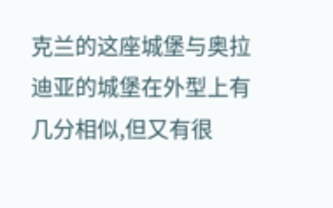克兰的这座城堡与奥拉迪亚的城堡在外型上有几分相似,但又有很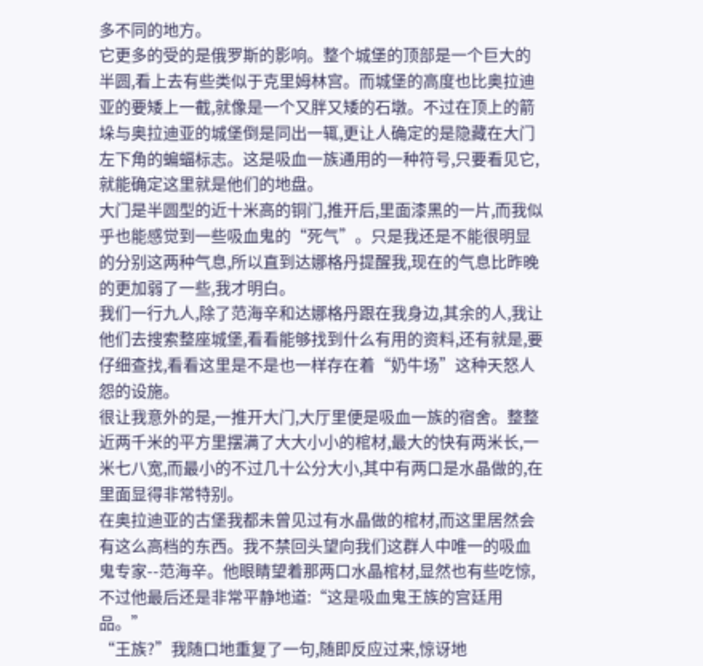多不同的地方。
它更多的受的是俄罗斯的影响。整个城堡的顶部是一个巨大的半圆,看上去有些类似于克里姆林宫。而城堡的高度也比奥拉迪亚的要矮上一截,就像是一个又胖又矮的石墩。不过在顶上的箭垛与奥拉迪亚的城堡倒是同出一辄,更让人确定的是隐藏在大门左下角的蝙蝠标志。这是吸血一族通用的一种符号,只要看见它,就能确定这里就是他们的地盘。
大门是半圆型的近十米高的铜门,推开后,里面漆黑的一片,而我似乎也能感觉到一些吸血鬼的“死气”。只是我还是不能很明显的分别这两种气息,所以直到达娜格丹提醒我,现在的气息比昨晚的更加弱了一些,我才明白。
我们一行九人,除了范海辛和达娜格丹跟在我身边,其余的人,我让他们去搜索整座城堡,看看能够找到什么有用的资料,还有就是,要仔细查找,看看这里是不是也一样存在着“奶牛场”这种天怒人怨的设施。
很让我意外的是,一推开大门,大厅里便是吸血一族的宿舍。整整近两千米的平方里摆满了大大小小的棺材,最大的快有两米长,一米七八宽,而最小的不过几十公分大小,其中有两口是水晶做的,在里面显得非常特别。
在奥拉迪亚的古堡我都未曾见过有水晶做的棺材,而这里居然会有这么高档的东西。我不禁回头望向我们这群人中唯一的吸血鬼专家--范海辛。他眼睛望着那两口水晶棺材,显然也有些吃惊,不过他最后还是非常平静地道:“这是吸血鬼王族的宫廷用品。”
“王族?”我随口地重复了一句,随即反应过来,惊讶地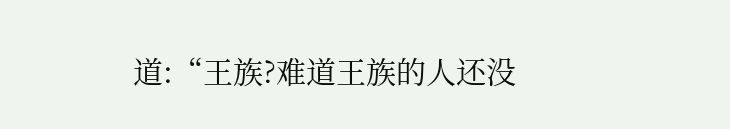道:“王族?难道王族的人还没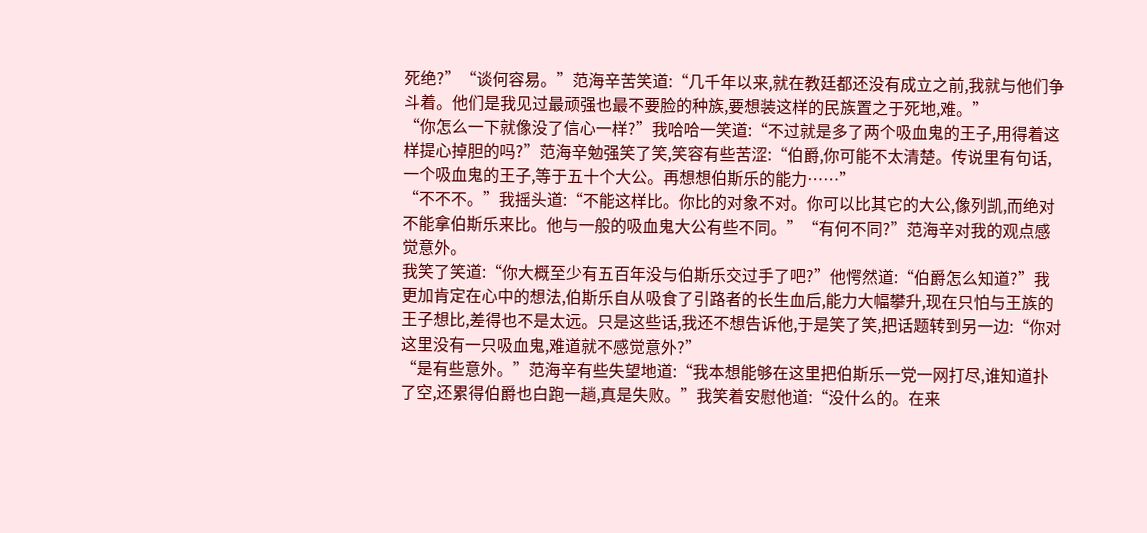死绝?”“谈何容易。”范海辛苦笑道:“几千年以来,就在教廷都还没有成立之前,我就与他们争斗着。他们是我见过最顽强也最不要脸的种族,要想装这样的民族置之于死地,难。”
“你怎么一下就像没了信心一样?”我哈哈一笑道:“不过就是多了两个吸血鬼的王子,用得着这样提心掉胆的吗?”范海辛勉强笑了笑,笑容有些苦涩:“伯爵,你可能不太清楚。传说里有句话,一个吸血鬼的王子,等于五十个大公。再想想伯斯乐的能力……”
“不不不。”我摇头道:“不能这样比。你比的对象不对。你可以比其它的大公,像列凯,而绝对不能拿伯斯乐来比。他与一般的吸血鬼大公有些不同。”“有何不同?”范海辛对我的观点感觉意外。
我笑了笑道:“你大概至少有五百年没与伯斯乐交过手了吧?”他愕然道:“伯爵怎么知道?”我更加肯定在心中的想法,伯斯乐自从吸食了引路者的长生血后,能力大幅攀升,现在只怕与王族的王子想比,差得也不是太远。只是这些话,我还不想告诉他,于是笑了笑,把话题转到另一边:“你对这里没有一只吸血鬼,难道就不感觉意外?”
“是有些意外。”范海辛有些失望地道:“我本想能够在这里把伯斯乐一党一网打尽,谁知道扑了空,还累得伯爵也白跑一趟,真是失败。”我笑着安慰他道:“没什么的。在来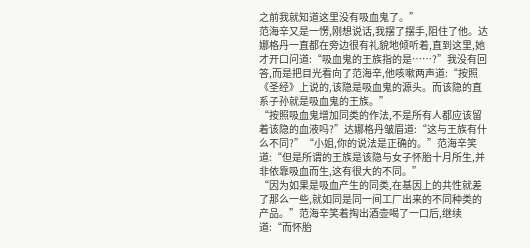之前我就知道这里没有吸血鬼了。”
范海辛又是一愣,刚想说话,我摆了摆手,阻住了他。达娜格丹一直都在旁边很有礼貌地倾听着,直到这里,她才开口问道:“吸血鬼的王族指的是……?”我没有回答,而是把目光看向了范海辛,他咳嗽两声道:“按照《圣经》上说的,该隐是吸血鬼的源头。而该隐的直系子孙就是吸血鬼的王族。”
“按照吸血鬼增加同类的作法,不是所有人都应该留着该隐的血液吗?”达娜格丹皱眉道:“这与王族有什么不同?”“小姐,你的说法是正确的。”范海辛笑道:“但是所谓的王族是该隐与女子怀胎十月所生,并非依靠吸血而生,这有很大的不同。”
“因为如果是吸血产生的同类,在基因上的共性就差了那么一些,就如同是同一间工厂出来的不同种类的产品。”范海辛笑着掏出酒壶喝了一口后,继续道:“而怀胎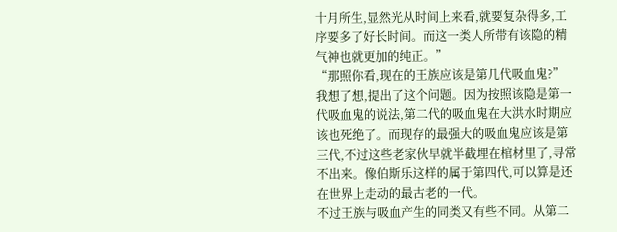十月所生,显然光从时间上来看,就要复杂得多,工序要多了好长时间。而这一类人所带有该隐的精气神也就更加的纯正。”
“那照你看,现在的王族应该是第几代吸血鬼?”我想了想,提出了这个问题。因为按照该隐是第一代吸血鬼的说法,第二代的吸血鬼在大洪水时期应该也死绝了。而现存的最强大的吸血鬼应该是第三代,不过这些老家伙早就半截埋在棺材里了,寻常不出来。像伯斯乐这样的属于第四代,可以算是还在世界上走动的最古老的一代。
不过王族与吸血产生的同类又有些不同。从第二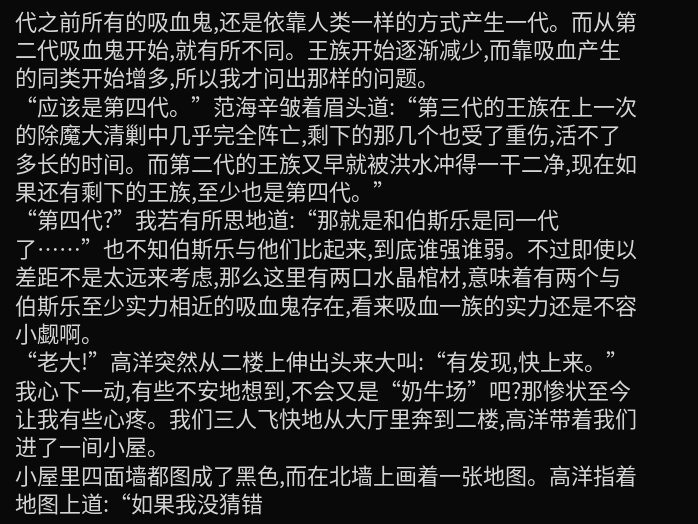代之前所有的吸血鬼,还是依靠人类一样的方式产生一代。而从第二代吸血鬼开始,就有所不同。王族开始逐渐减少,而靠吸血产生的同类开始增多,所以我才问出那样的问题。
“应该是第四代。”范海辛皱着眉头道:“第三代的王族在上一次的除魔大清剿中几乎完全阵亡,剩下的那几个也受了重伤,活不了多长的时间。而第二代的王族又早就被洪水冲得一干二净,现在如果还有剩下的王族,至少也是第四代。”
“第四代?”我若有所思地道:“那就是和伯斯乐是同一代了……”也不知伯斯乐与他们比起来,到底谁强谁弱。不过即使以差距不是太远来考虑,那么这里有两口水晶棺材,意味着有两个与伯斯乐至少实力相近的吸血鬼存在,看来吸血一族的实力还是不容小觑啊。
“老大!”高洋突然从二楼上伸出头来大叫:“有发现,快上来。”我心下一动,有些不安地想到,不会又是“奶牛场”吧?那惨状至今让我有些心疼。我们三人飞快地从大厅里奔到二楼,高洋带着我们进了一间小屋。
小屋里四面墙都图成了黑色,而在北墙上画着一张地图。高洋指着地图上道:“如果我没猜错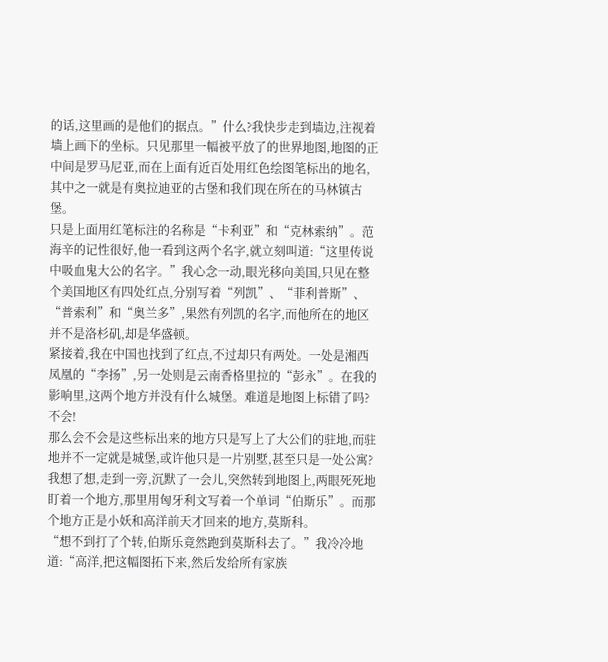的话,这里画的是他们的据点。”什么?我快步走到墙边,注视着墙上画下的坐标。只见那里一幅被平放了的世界地图,地图的正中间是罗马尼亚,而在上面有近百处用红色绘图笔标出的地名,其中之一就是有奥拉迪亚的古堡和我们现在所在的马林镇古堡。
只是上面用红笔标注的名称是“卡利亚”和“克林索纳”。范海辛的记性很好,他一看到这两个名字,就立刻叫道:“这里传说中吸血鬼大公的名字。”我心念一动,眼光移向美国,只见在整个美国地区有四处红点,分别写着“列凯”、“菲利普斯”、“普索利”和“奥兰多”,果然有列凯的名字,而他所在的地区并不是洛杉矶,却是华盛顿。
紧接着,我在中国也找到了红点,不过却只有两处。一处是湘西凤凰的“李扬”,另一处则是云南香格里拉的“彭永”。在我的影响里,这两个地方并没有什么城堡。难道是地图上标错了吗?不会!
那么会不会是这些标出来的地方只是写上了大公们的驻地,而驻地并不一定就是城堡,或许他只是一片别墅,甚至只是一处公寓?我想了想,走到一旁,沉默了一会儿,突然转到地图上,两眼死死地盯着一个地方,那里用匈牙利文写着一个单词“伯斯乐”。而那个地方正是小妖和高洋前天才回来的地方,莫斯科。
“想不到打了个转,伯斯乐竟然跑到莫斯科去了。”我冷冷地道:“高洋,把这幅图拓下来,然后发给所有家族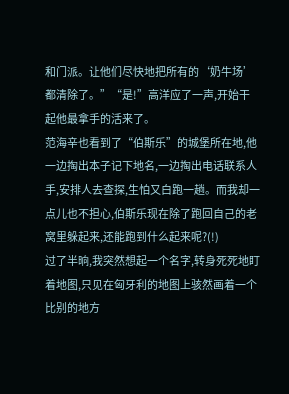和门派。让他们尽快地把所有的‘奶牛场’都清除了。”“是!”高洋应了一声,开始干起他最拿手的活来了。
范海辛也看到了“伯斯乐”的城堡所在地,他一边掏出本子记下地名,一边掏出电话联系人手,安排人去查探,生怕又白跑一趟。而我却一点儿也不担心,伯斯乐现在除了跑回自己的老窝里躲起来,还能跑到什么起来呢?(!)
过了半晌,我突然想起一个名字,转身死死地盯着地图,只见在匈牙利的地图上骇然画着一个比别的地方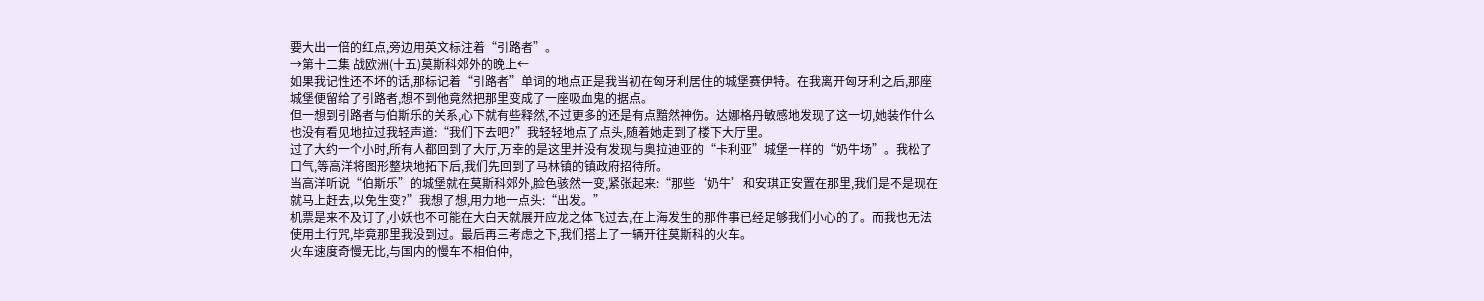要大出一倍的红点,旁边用英文标注着“引路者”。
→第十二集 战欧洲(十五)莫斯科郊外的晚上←
如果我记性还不坏的话,那标记着“引路者”单词的地点正是我当初在匈牙利居住的城堡赛伊特。在我离开匈牙利之后,那座城堡便留给了引路者,想不到他竟然把那里变成了一座吸血鬼的据点。
但一想到引路者与伯斯乐的关系,心下就有些释然,不过更多的还是有点黯然神伤。达娜格丹敏感地发现了这一切,她装作什么也没有看见地拉过我轻声道:“我们下去吧?”我轻轻地点了点头,随着她走到了楼下大厅里。
过了大约一个小时,所有人都回到了大厅,万幸的是这里并没有发现与奥拉迪亚的“卡利亚”城堡一样的“奶牛场”。我松了口气,等高洋将图形整块地拓下后,我们先回到了马林镇的镇政府招待所。
当高洋听说“伯斯乐”的城堡就在莫斯科郊外,脸色骇然一变,紧张起来:“那些‘奶牛’和安琪正安置在那里,我们是不是现在就马上赶去,以免生变?”我想了想,用力地一点头:“出发。”
机票是来不及订了,小妖也不可能在大白天就展开应龙之体飞过去,在上海发生的那件事已经足够我们小心的了。而我也无法使用土行咒,毕竟那里我没到过。最后再三考虑之下,我们搭上了一辆开往莫斯科的火车。
火车速度奇慢无比,与国内的慢车不相伯仲,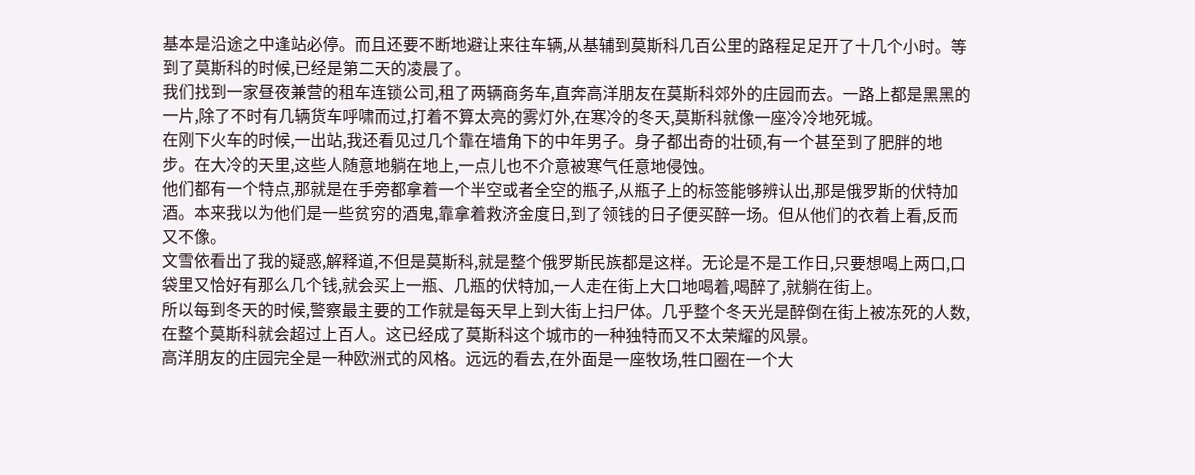基本是沿途之中逢站必停。而且还要不断地避让来往车辆,从基辅到莫斯科几百公里的路程足足开了十几个小时。等到了莫斯科的时候,已经是第二天的凌晨了。
我们找到一家昼夜兼营的租车连锁公司,租了两辆商务车,直奔高洋朋友在莫斯科郊外的庄园而去。一路上都是黑黑的一片,除了不时有几辆货车呼啸而过,打着不算太亮的雾灯外,在寒冷的冬天,莫斯科就像一座冷冷地死城。
在刚下火车的时候,一出站,我还看见过几个靠在墙角下的中年男子。身子都出奇的壮硕,有一个甚至到了肥胖的地步。在大冷的天里,这些人随意地躺在地上,一点儿也不介意被寒气任意地侵蚀。
他们都有一个特点,那就是在手旁都拿着一个半空或者全空的瓶子,从瓶子上的标签能够辨认出,那是俄罗斯的伏特加酒。本来我以为他们是一些贫穷的酒鬼,靠拿着救济金度日,到了领钱的日子便买醉一场。但从他们的衣着上看,反而又不像。
文雪依看出了我的疑惑,解释道,不但是莫斯科,就是整个俄罗斯民族都是这样。无论是不是工作日,只要想喝上两口,口袋里又恰好有那么几个钱,就会买上一瓶、几瓶的伏特加,一人走在街上大口地喝着,喝醉了,就躺在街上。
所以每到冬天的时候,警察最主要的工作就是每天早上到大街上扫尸体。几乎整个冬天光是醉倒在街上被冻死的人数,在整个莫斯科就会超过上百人。这已经成了莫斯科这个城市的一种独特而又不太荣耀的风景。
高洋朋友的庄园完全是一种欧洲式的风格。远远的看去,在外面是一座牧场,牲口圈在一个大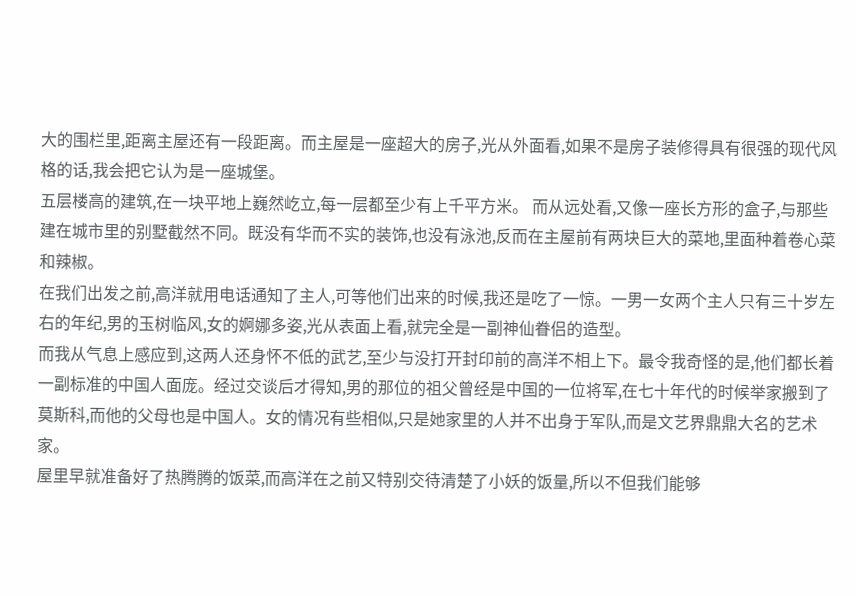大的围栏里,距离主屋还有一段距离。而主屋是一座超大的房子,光从外面看,如果不是房子装修得具有很强的现代风格的话,我会把它认为是一座城堡。
五层楼高的建筑,在一块平地上巍然屹立,每一层都至少有上千平方米。 而从远处看,又像一座长方形的盒子,与那些建在城市里的别墅截然不同。既没有华而不实的装饰,也没有泳池,反而在主屋前有两块巨大的菜地,里面种着卷心菜和辣椒。
在我们出发之前,高洋就用电话通知了主人,可等他们出来的时候,我还是吃了一惊。一男一女两个主人只有三十岁左右的年纪,男的玉树临风,女的婀娜多姿,光从表面上看,就完全是一副神仙眷侣的造型。
而我从气息上感应到,这两人还身怀不低的武艺,至少与没打开封印前的高洋不相上下。最令我奇怪的是,他们都长着一副标准的中国人面庞。经过交谈后才得知,男的那位的祖父曾经是中国的一位将军,在七十年代的时候举家搬到了莫斯科,而他的父母也是中国人。女的情况有些相似,只是她家里的人并不出身于军队,而是文艺界鼎鼎大名的艺术家。
屋里早就准备好了热腾腾的饭菜,而高洋在之前又特别交待清楚了小妖的饭量,所以不但我们能够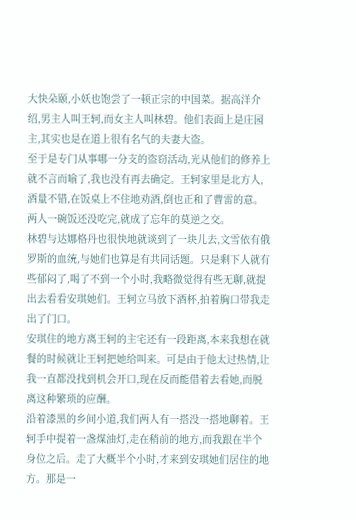大快朵颐,小妖也饱尝了一顿正宗的中国菜。据高洋介绍,男主人叫王轲,而女主人叫林碧。他们表面上是庄园主,其实也是在道上很有名气的夫妻大盗。
至于是专门从事哪一分支的盗窃活动,光从他们的修养上就不言而喻了,我也没有再去确定。王轲家里是北方人,酒量不错,在饭桌上不住地劝酒,倒也正和了曹雷的意。两人一碗饭还没吃完,就成了忘年的莫逆之交。
林碧与达娜格丹也很快地就谈到了一块儿去,文雪依有俄罗斯的血统,与她们也算是有共同话题。只是剩下人就有些郁闷了,喝了不到一个小时,我略微觉得有些无聊,就提出去看看安琪她们。王轲立马放下酒杯,拍着胸口带我走出了门口。
安琪住的地方离王轲的主宅还有一段距离,本来我想在就餐的时候就让王轲把她给叫来。可是由于他太过热情,让我一直都没找到机会开口,现在反而能借着去看她,而脱离这种繁琐的应酬。
沿着漆黑的乡间小道,我们两人有一搭没一搭地聊着。王轲手中提着一盏煤油灯,走在稍前的地方,而我跟在半个身位之后。走了大概半个小时,才来到安琪她们居住的地方。那是一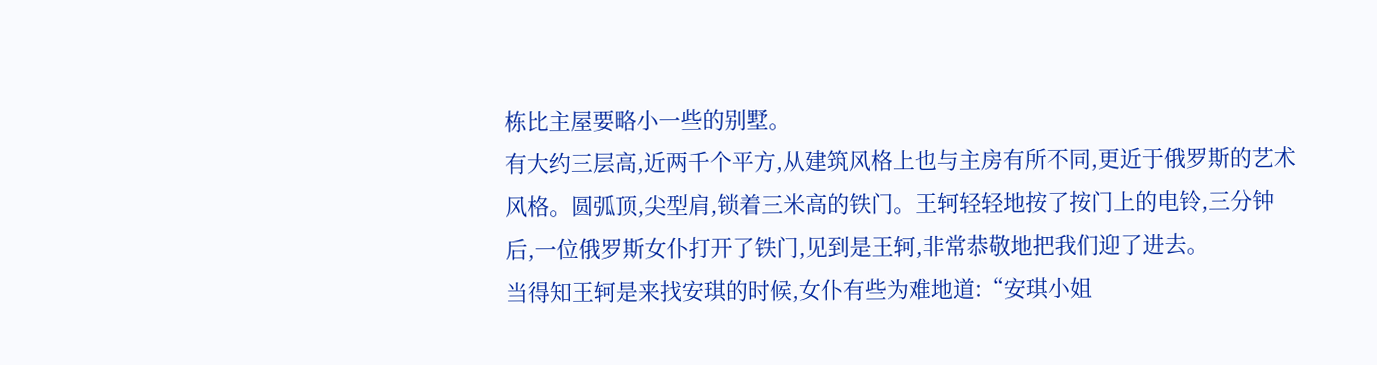栋比主屋要略小一些的别墅。
有大约三层高,近两千个平方,从建筑风格上也与主房有所不同,更近于俄罗斯的艺术风格。圆弧顶,尖型肩,锁着三米高的铁门。王轲轻轻地按了按门上的电铃,三分钟后,一位俄罗斯女仆打开了铁门,见到是王轲,非常恭敬地把我们迎了进去。
当得知王轲是来找安琪的时候,女仆有些为难地道:“安琪小姐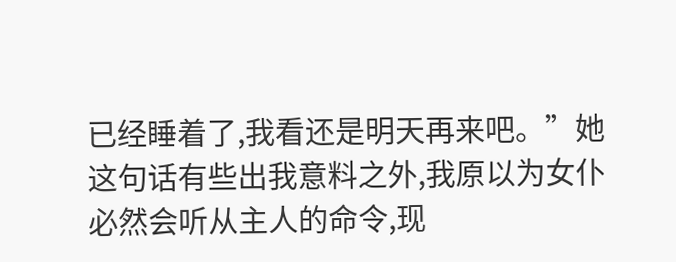已经睡着了,我看还是明天再来吧。”她这句话有些出我意料之外,我原以为女仆必然会听从主人的命令,现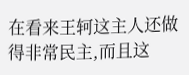在看来王轲这主人还做得非常民主,而且这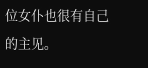位女仆也很有自己的主见。